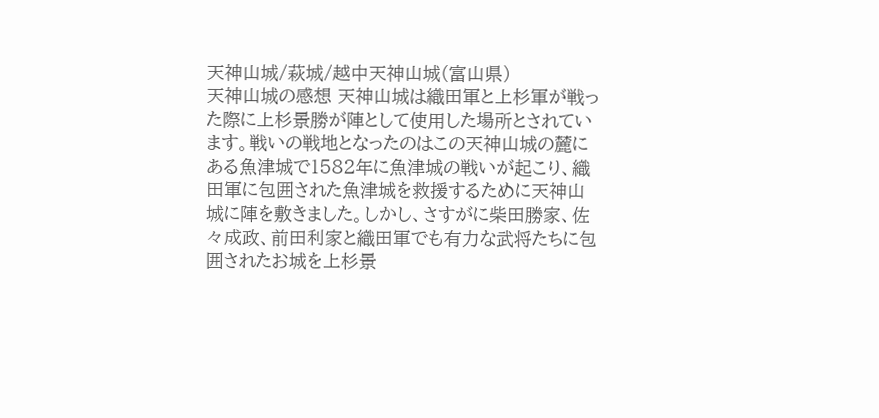天神山城/萩城/越中天神山城(富山県)
天神山城の感想 天神山城は織田軍と上杉軍が戦った際に上杉景勝が陣として使用した場所とされています。戦いの戦地となったのはこの天神山城の麓にある魚津城で1582年に魚津城の戦いが起こり、織田軍に包囲された魚津城を救援するために天神山城に陣を敷きました。しかし、さすがに柴田勝家、佐々成政、前田利家と織田軍でも有力な武将たちに包囲されたお城を上杉景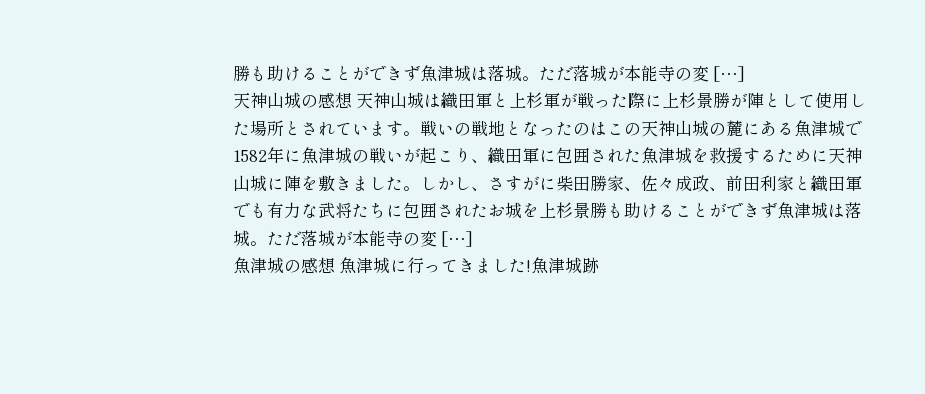勝も助けることができず魚津城は落城。ただ落城が本能寺の変 […]
天神山城の感想 天神山城は織田軍と上杉軍が戦った際に上杉景勝が陣として使用した場所とされています。戦いの戦地となったのはこの天神山城の麓にある魚津城で1582年に魚津城の戦いが起こり、織田軍に包囲された魚津城を救援するために天神山城に陣を敷きました。しかし、さすがに柴田勝家、佐々成政、前田利家と織田軍でも有力な武将たちに包囲されたお城を上杉景勝も助けることができず魚津城は落城。ただ落城が本能寺の変 […]
魚津城の感想 魚津城に行ってきました!魚津城跡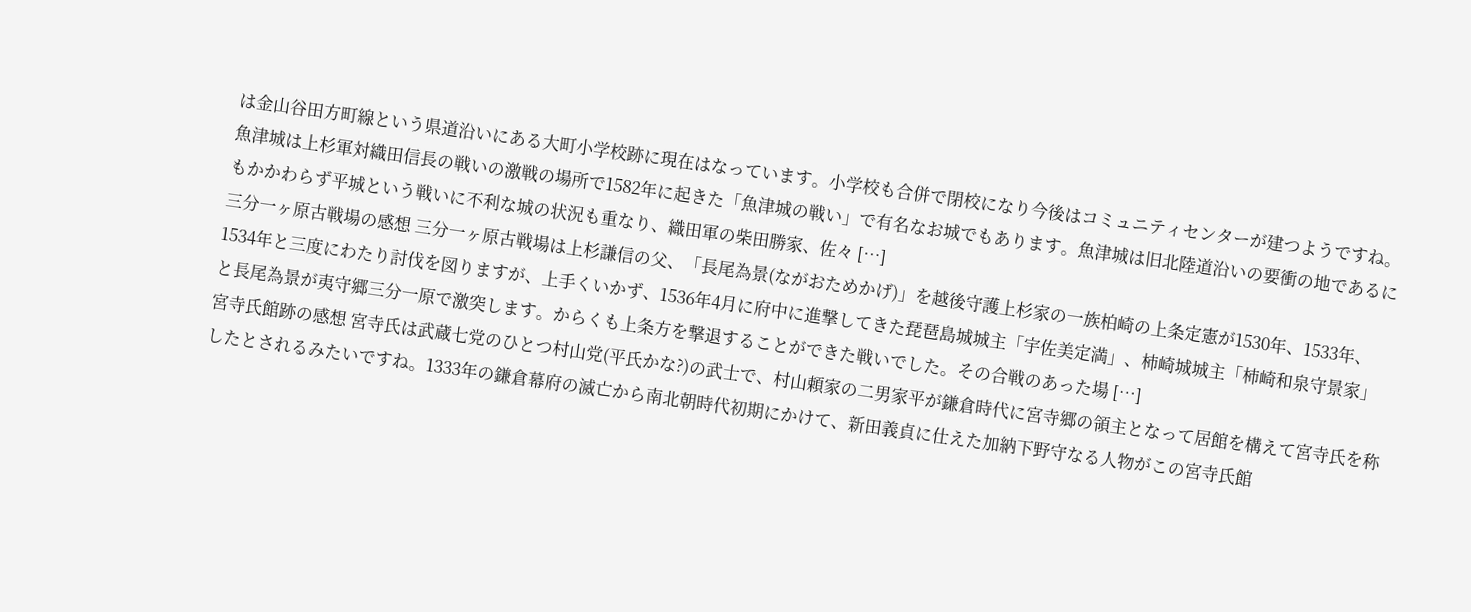は金山谷田方町線という県道沿いにある大町小学校跡に現在はなっています。小学校も合併で閉校になり今後はコミュニティセンターが建つようですね。魚津城は上杉軍対織田信長の戦いの激戦の場所で1582年に起きた「魚津城の戦い」で有名なお城でもあります。魚津城は旧北陸道沿いの要衝の地であるにもかかわらず平城という戦いに不利な城の状況も重なり、織田軍の柴田勝家、佐々 […]
三分一ヶ原古戦場の感想 三分一ヶ原古戦場は上杉謙信の父、「長尾為景(ながおためかげ)」を越後守護上杉家の一族柏崎の上条定憲が1530年、1533年、1534年と三度にわたり討伐を図りますが、上手くいかず、1536年4月に府中に進撃してきた琵琶島城城主「宇佐美定満」、柿崎城城主「柿崎和泉守景家」と長尾為景が夷守郷三分一原で激突します。からくも上条方を撃退することができた戦いでした。その合戦のあった場 […]
宮寺氏館跡の感想 宮寺氏は武蔵七党のひとつ村山党(平氏かな?)の武士で、村山頼家の二男家平が鎌倉時代に宮寺郷の領主となって居館を構えて宮寺氏を称したとされるみたいですね。1333年の鎌倉幕府の滅亡から南北朝時代初期にかけて、新田義貞に仕えた加納下野守なる人物がこの宮寺氏館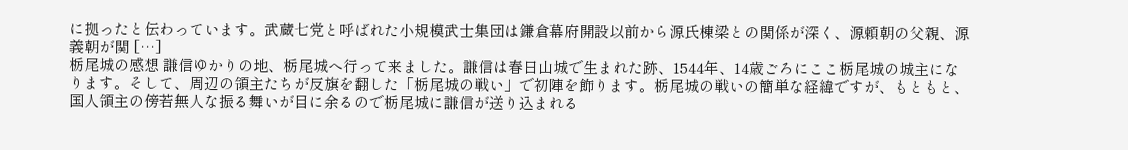に拠ったと伝わっています。武蔵七党と呼ばれた小規模武士集団は鎌倉幕府開設以前から源氏棟梁との関係が深く、源頼朝の父親、源義朝が関 […]
栃尾城の感想 謙信ゆかりの地、栃尾城へ行って来ました。謙信は春日山城で生まれた跡、1544年、14歳ごろにここ栃尾城の城主になります。そして、周辺の領主たちが反旗を翻した「栃尾城の戦い」で初陣を飾ります。栃尾城の戦いの簡単な経緯ですが、もともと、国人領主の傍若無人な振る舞いが目に余るので栃尾城に謙信が送り込まれる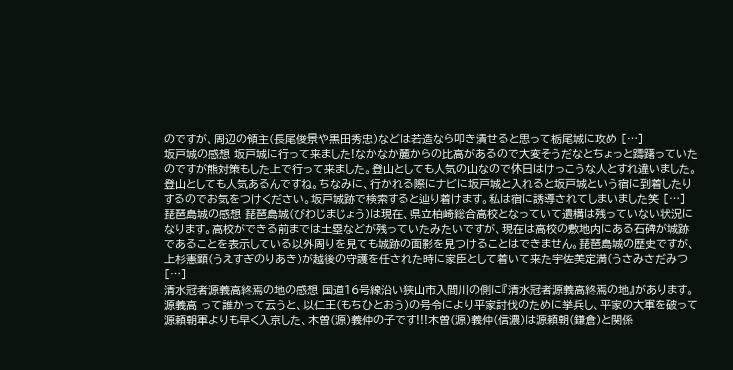のですが、周辺の領主(長尾俊景や黒田秀忠)などは若造なら叩き潰せると思って栃尾城に攻め […]
坂戸城の感想 坂戸城に行って来ました!なかなか麓からの比高があるので大変そうだなとちょっと躊躇っていたのですが熊対策もした上で行って来ました。登山としても人気の山なので休日はけっこうな人とすれ違いました。登山としても人気あるんですね。ちなみに、行かれる際にナビに坂戸城と入れると坂戸城という宿に到着したりするのでお気をつけください。坂戸城跡で検索すると辿り着けます。私は宿に誘導されてしまいました笑 […]
琵琶島城の感想 琵琶島城(びわじまじょう)は現在、県立柏崎総合高校となっていて遺構は残っていない状況になります。高校ができる前までは土塁などが残っていたみたいですが、現在は高校の敷地内にある石碑が城跡であることを表示している以外周りを見ても城跡の面影を見つけることはできません。琵琶島城の歴史ですが、上杉憲顕(うえすぎのりあき)が越後の守護を任された時に家臣として着いて来た宇佐美定満(うさみさだみつ […]
清水冠者源義高終焉の地の感想 国道16号線沿い狭山市入間川の側に『清水冠者源義高終焉の地』があります。源義高 って誰かって云うと、以仁王(もちひとおう)の号令により平家討伐のために挙兵し、平家の大軍を破って源頼朝軍よりも早く入京した、木曽(源)義仲の子です!!!木曽(源)義仲(信濃)は源頼朝(鎌倉)と関係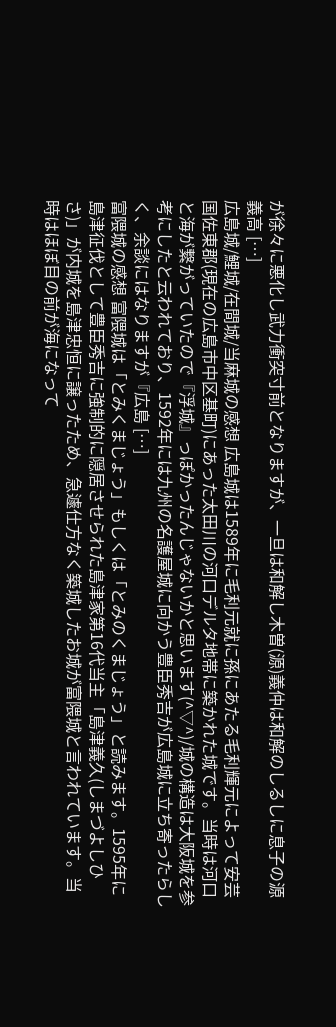が徐々に悪化し武力衝突寸前となりますが、一旦は和解し木曽(源)義仲は和解のしるしに息子の源義高 […]
広島城/鯉城/在間城/当麻城の感想 広島城は1589年に毛利元就に孫にあたる毛利輝元によって安芸国佐東郡(現在の広島市中区基町)にあった太田川の河口デルタ地帯に築かれた城です。当時は河口と海が繋がっていたので『浮城』っぽかったんじゃないかと思います(^▽^)/城の構造は大阪城を参考にしたと云われており、1592年には九州の名護屋城に向かう豊臣秀吉が広島城に立ち寄ったらしく、余談にはなりますが『広島 […]
富隈城の感想 富隈城は「とみくまじょう」もしくは「とみのくまじょう」と読みます。1595年に島津征伐として豊臣秀吉に強制的に隠居させられた島津家第16代当主「島津義久(しまづよしひさ)」が内城を島津忠恒に譲ったため、急遽仕方なく築城したお城が富隈城と言われています。当時はほぼ目の前が海になって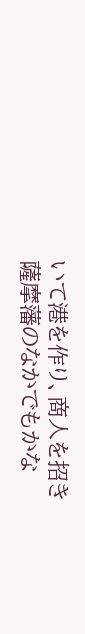いて港を作り、商人を招き薩摩藩のなかでもかな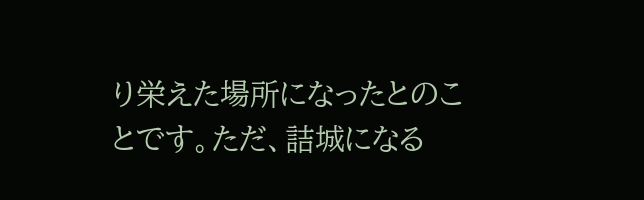り栄えた場所になったとのことです。ただ、詰城になる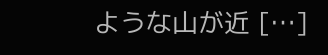ような山が近 […]